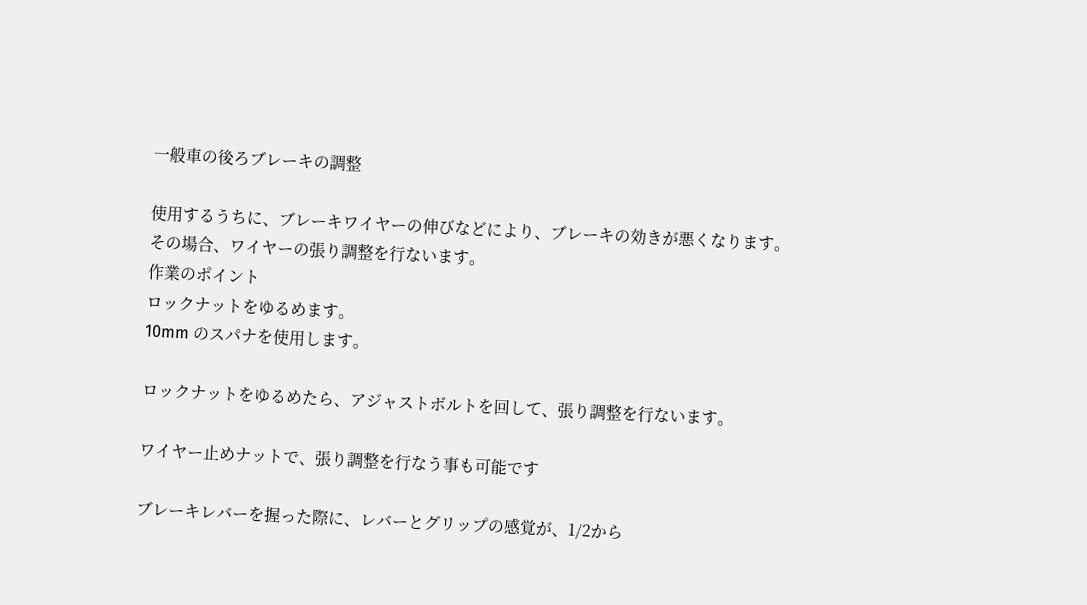一般車の後ろブレーキの調整

使用するうちに、ブレーキワイヤーの伸びなどにより、ブレーキの効きが悪くなります。
その場合、ワイヤーの張り調整を行ないます。
作業のポイント
ロックナットをゆるめます。
10mm のスパナを使用します。

ロックナットをゆるめたら、アジャストボルトを回して、張り調整を行ないます。

ワイヤー止めナットで、張り調整を行なう事も可能です

ブレーキレバーを握った際に、レバーとグリップの感覚が、1/2から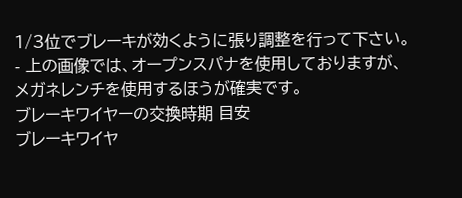1/3位でブレーキが効くように張り調整を行って下さい。
- 上の画像では、オープンスパナを使用しておりますが、メガネレンチを使用するほうが確実です。
ブレーキワイヤーの交換時期 目安
ブレーキワイヤ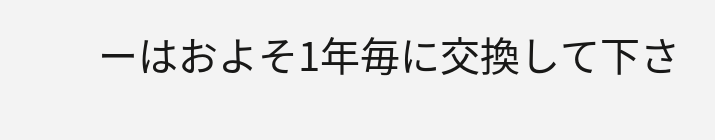ーはおよそ1年毎に交換して下さ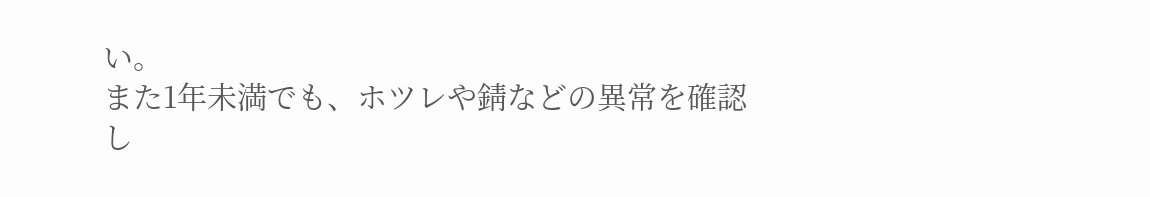い。
また1年未満でも、ホツレや錆などの異常を確認し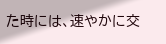た時には、速やかに交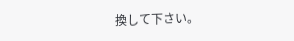換して下さい。